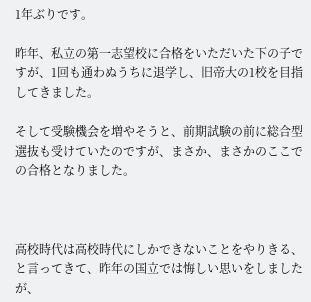1年ぶりです。

昨年、私立の第一志望校に合格をいただいた下の子ですが、1回も通わぬうちに退学し、旧帝大の1校を目指してきました。

そして受験機会を増やそうと、前期試験の前に総合型選抜も受けていたのですが、まさか、まさかのここでの合格となりました。



高校時代は高校時代にしかできないことをやりきる、と言ってきて、昨年の国立では悔しい思いをしましたが、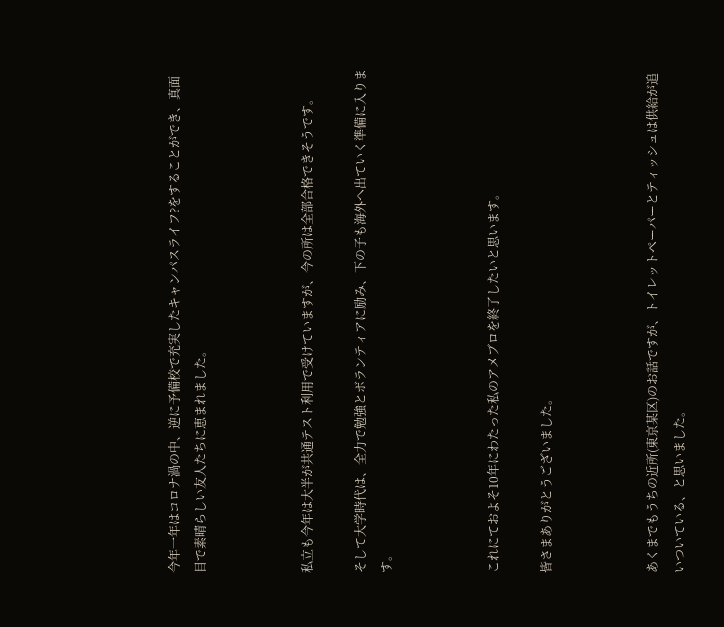今年一年はコロナ渦の中、逆に予備校で充実したキャンパスライフ?をすることができ、真面目で素晴らしい友人たちに恵まれました。



私立も今年は大半が共通テスト利用で受けていますが、今の所は全部合格できそうです。

そして大学時代は、全力で勉強とボランティアに励み、下の子も海外へ出ていく準備に入ります。



これにておよそ10年にわたった私のアメブロを終了したいと思います。

皆さまありがとうございました。



あくまでもうちの近所(東京某区)のお話ですが、トイレットペーパーとティッシュは供給が追いついている、と思いました。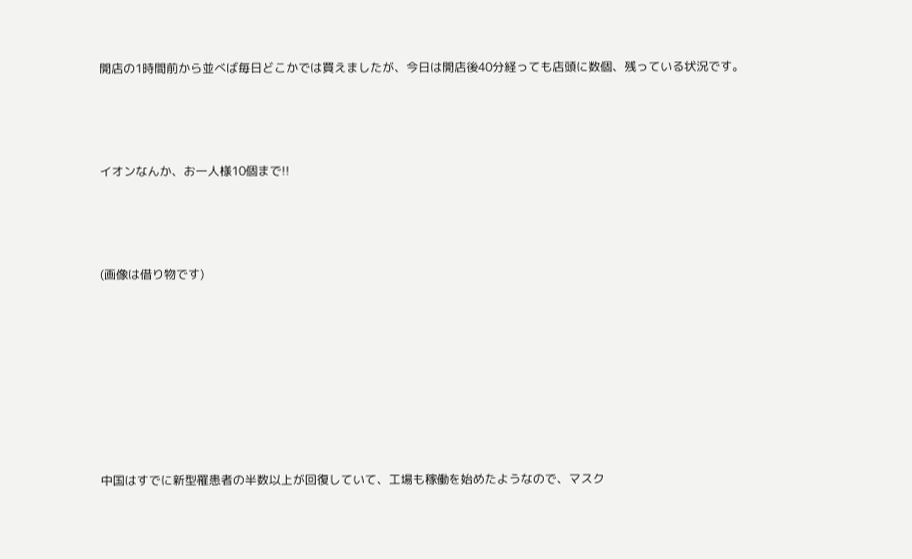開店の1時間前から並べば毎日どこかでは買えましたが、今日は開店後40分経っても店頭に数個、残っている状況です。



イオンなんか、お一人様10個まで!!



(画像は借り物です)







中国はすでに新型罹患者の半数以上が回復していて、工場も稼働を始めたようなので、マスク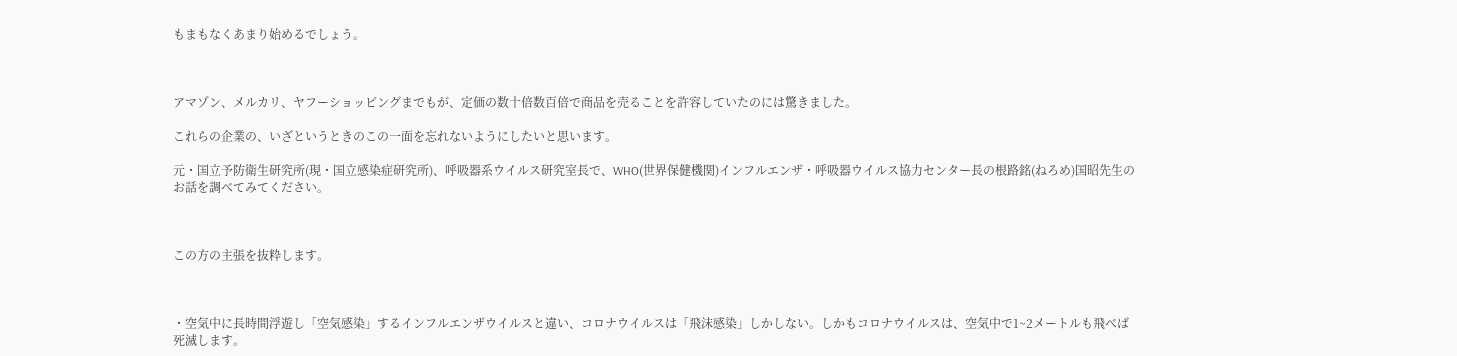もまもなくあまり始めるでしょう。



アマゾン、メルカリ、ヤフーショッピングまでもが、定価の数十倍数百倍で商品を売ることを許容していたのには驚きました。

これらの企業の、いざというときのこの一面を忘れないようにしたいと思います。

元・国立予防衛生研究所(現・国立感染症研究所)、呼吸器系ウイルス研究室長で、WHO(世界保健機関)インフルエンザ・呼吸器ウイルス協力センター長の根路銘(ねろめ)国昭先生のお話を調べてみてください。



この方の主張を抜粋します。



・空気中に長時間浮遊し「空気感染」するインフルエンザウイルスと違い、コロナウイルスは「飛沫感染」しかしない。しかもコロナウイルスは、空気中で1~2メートルも飛べば死滅します。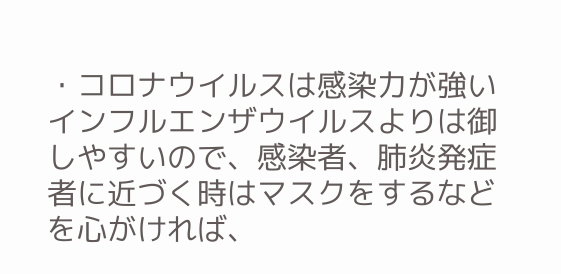・コロナウイルスは感染力が強いインフルエンザウイルスよりは御しやすいので、感染者、肺炎発症者に近づく時はマスクをするなどを心がければ、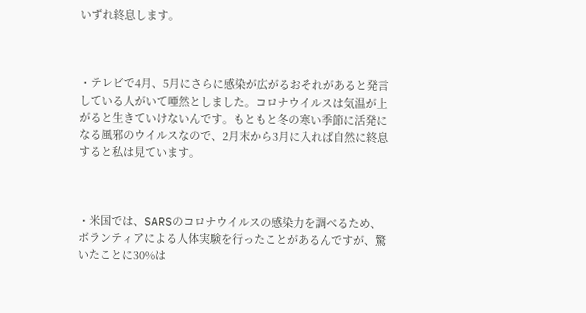いずれ終息します。



・テレビで4月、5月にさらに感染が広がるおそれがあると発言している人がいて唖然としました。コロナウイルスは気温が上がると生きていけないんです。もともと冬の寒い季節に活発になる風邪のウイルスなので、2月末から3月に入れば自然に終息すると私は見ています。



・米国では、SARSのコロナウイルスの感染力を調べるため、ボランティアによる人体実験を行ったことがあるんですが、驚いたことに30%は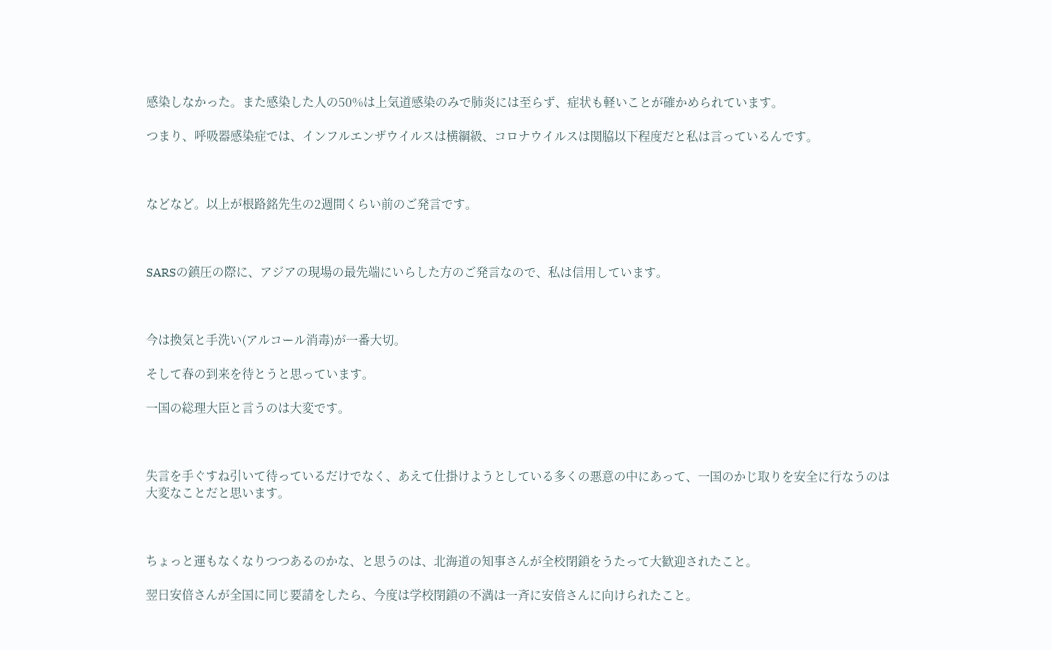感染しなかった。また感染した人の50%は上気道感染のみで肺炎には至らず、症状も軽いことが確かめられています。

つまり、呼吸器感染症では、インフルエンザウイルスは横綱級、コロナウイルスは関脇以下程度だと私は言っているんです。



などなど。以上が根路銘先生の2週間くらい前のご発言です。



SARSの鎮圧の際に、アジアの現場の最先端にいらした方のご発言なので、私は信用しています。



今は換気と手洗い(アルコール消毒)が一番大切。

そして春の到来を待とうと思っています。

一国の総理大臣と言うのは大変です。



失言を手ぐすね引いて待っているだけでなく、あえて仕掛けようとしている多くの悪意の中にあって、一国のかじ取りを安全に行なうのは大変なことだと思います。



ちょっと運もなくなりつつあるのかな、と思うのは、北海道の知事さんが全校閉鎖をうたって大歓迎されたこと。

翌日安倍さんが全国に同じ要請をしたら、今度は学校閉鎖の不満は一斉に安倍さんに向けられたこと。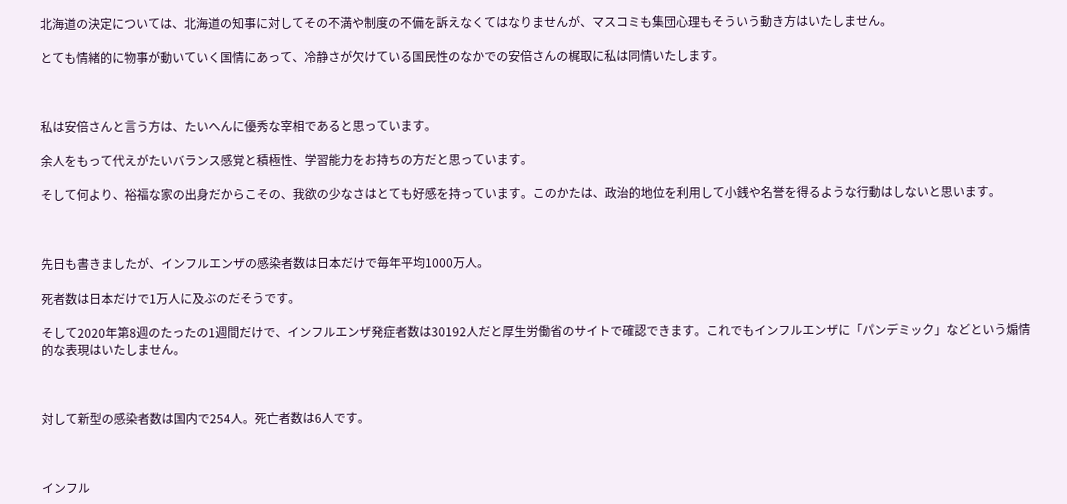北海道の決定については、北海道の知事に対してその不満や制度の不備を訴えなくてはなりませんが、マスコミも集団心理もそういう動き方はいたしません。

とても情緒的に物事が動いていく国情にあって、冷静さが欠けている国民性のなかでの安倍さんの梶取に私は同情いたします。



私は安倍さんと言う方は、たいへんに優秀な宰相であると思っています。

余人をもって代えがたいバランス感覚と積極性、学習能力をお持ちの方だと思っています。

そして何より、裕福な家の出身だからこその、我欲の少なさはとても好感を持っています。このかたは、政治的地位を利用して小銭や名誉を得るような行動はしないと思います。



先日も書きましたが、インフルエンザの感染者数は日本だけで毎年平均1000万人。

死者数は日本だけで1万人に及ぶのだそうです。

そして2020年第8週のたったの1週間だけで、インフルエンザ発症者数は30192人だと厚生労働省のサイトで確認できます。これでもインフルエンザに「パンデミック」などという煽情的な表現はいたしません。



対して新型の感染者数は国内で254人。死亡者数は6人です。



インフル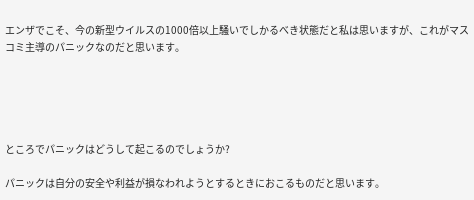エンザでこそ、今の新型ウイルスの1000倍以上騒いでしかるべき状態だと私は思いますが、これがマスコミ主導のパニックなのだと思います。





ところでパニックはどうして起こるのでしょうか?

パニックは自分の安全や利益が損なわれようとするときにおこるものだと思います。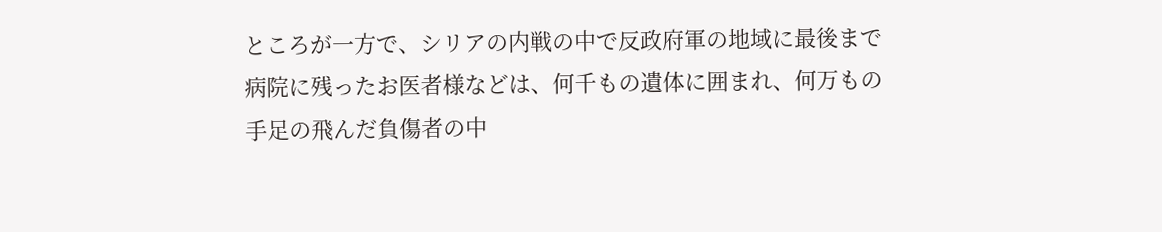ところが一方で、シリアの内戦の中で反政府軍の地域に最後まで病院に残ったお医者様などは、何千もの遺体に囲まれ、何万もの手足の飛んだ負傷者の中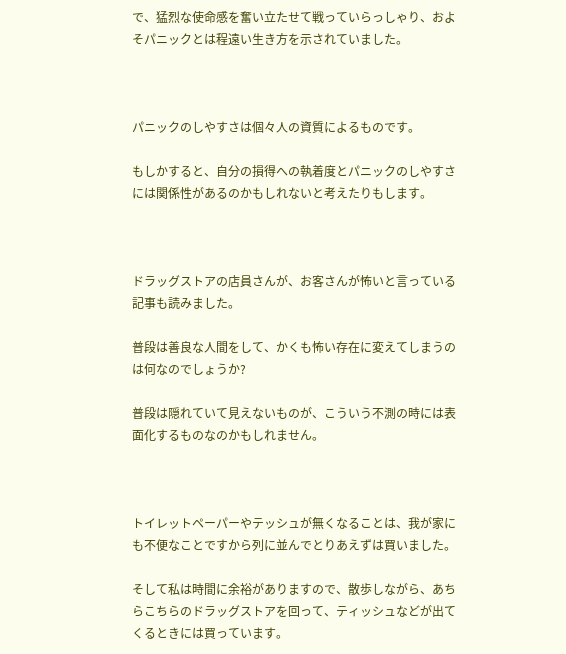で、猛烈な使命感を奮い立たせて戦っていらっしゃり、およそパニックとは程遠い生き方を示されていました。



パニックのしやすさは個々人の資質によるものです。

もしかすると、自分の損得への執着度とパニックのしやすさには関係性があるのかもしれないと考えたりもします。



ドラッグストアの店員さんが、お客さんが怖いと言っている記事も読みました。

普段は善良な人間をして、かくも怖い存在に変えてしまうのは何なのでしょうか?

普段は隠れていて見えないものが、こういう不測の時には表面化するものなのかもしれません。



トイレットペーパーやテッシュが無くなることは、我が家にも不便なことですから列に並んでとりあえずは買いました。

そして私は時間に余裕がありますので、散歩しながら、あちらこちらのドラッグストアを回って、ティッシュなどが出てくるときには買っています。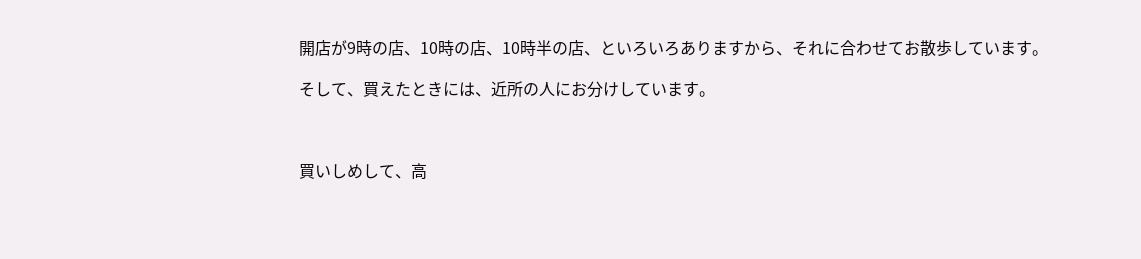開店が9時の店、10時の店、10時半の店、といろいろありますから、それに合わせてお散歩しています。

そして、買えたときには、近所の人にお分けしています。



買いしめして、高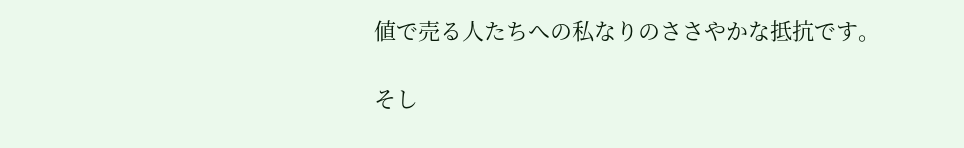値で売る人たちへの私なりのささやかな抵抗です。

そし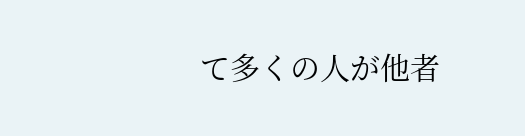て多くの人が他者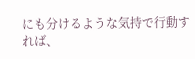にも分けるような気持で行動すれば、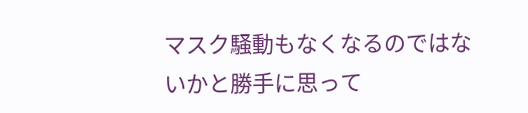マスク騒動もなくなるのではないかと勝手に思って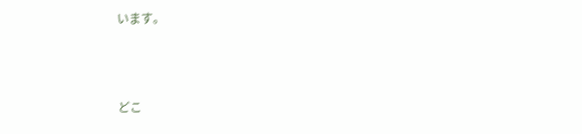います。



どこ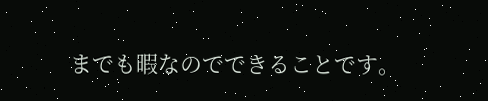までも暇なのでできることです。